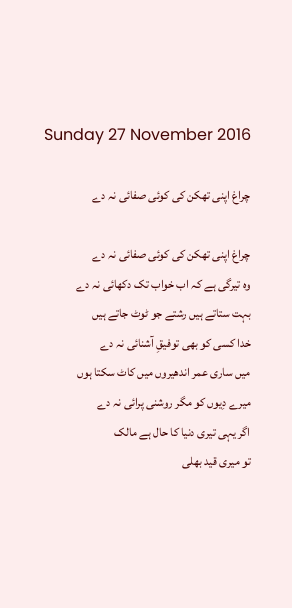Sunday 27 November 2016

چراغ اپنی تھکن کی کوئی صفائی نہ دے

چراغ اپنی تھکن کی کوئی صفائی نہ دے
وہ تیرگی ہے کہ اب خواب تک دکھائی نہ دے
بہت ستاتے ہیں رشتے جو ٹوٹ جاتے ہیں
خدا کسی کو بھی توفیقِ آشنائی نہ دے
میں ساری عمر اندھیروں میں کاٹ سکتا ہوں
میرے دِیوں کو مگر روشنی پرائی نہ دے
اگر یہی تیری دنیا کا حال ہے مالک
تو میری قید بھلی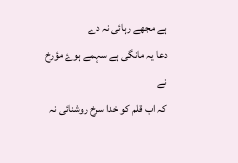ہے مجھے رہائی نہ دے
دعا یہ مانگی ہے سہمے ہوۓ مؤرخ نے
کہ اب قلم کو خدا سرخ روشنائی نہ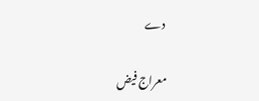دے

معراج فیض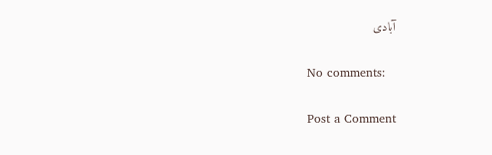آبادی

No comments:

Post a Comment